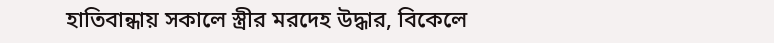হাতিবান্ধায় সকালে স্ত্রীর মরদেহ উদ্ধার, বিকেলে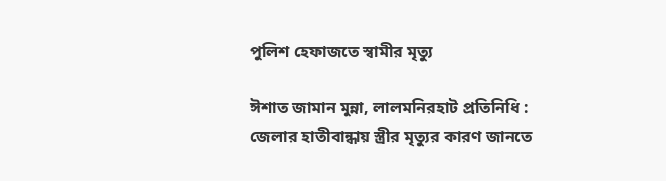পুলিশ হেফাজতে স্বামীর মৃত্যু

ঈশাত জামান মুন্না, লালমনিরহাট প্রতিনিধি : জেলার হাতীবান্ধায় স্ত্রীর মৃত্যুর কারণ জানতে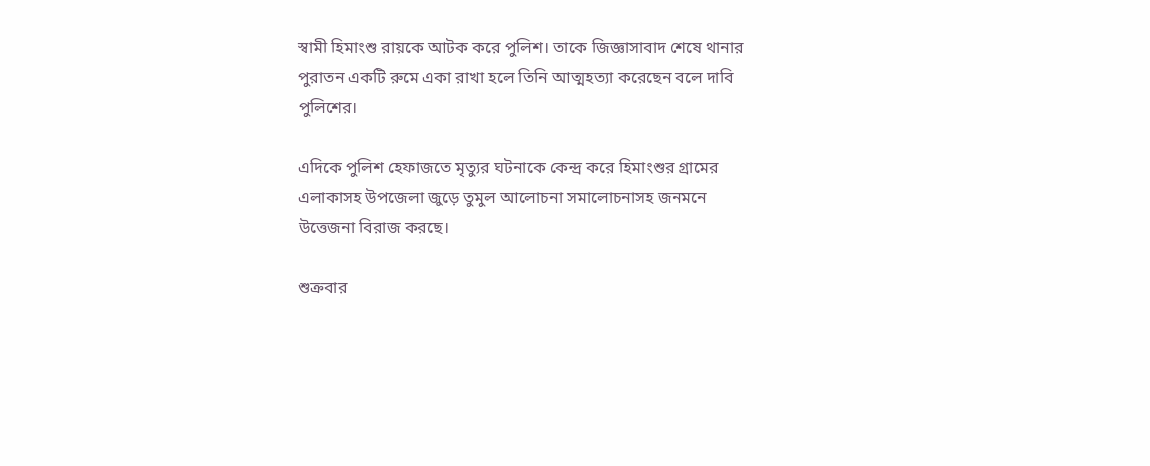স্বামী হিমাংশু রায়কে আটক করে পুলিশ। তাকে জিজ্ঞাসাবাদ শেষে থানার পুরাতন একটি রুমে একা রাখা হলে তিনি আত্মহত্যা করেছেন বলে দাবি পুলিশের।

এদিকে পুলিশ হেফাজতে মৃত্যুর ঘটনাকে কেন্দ্র করে হিমাংশুর গ্রামের এলাকাসহ উপজেলা জুড়ে তুমুল আলোচনা সমালোচনাসহ জনমনে উত্তেজনা বিরাজ করছে।

শুক্রবার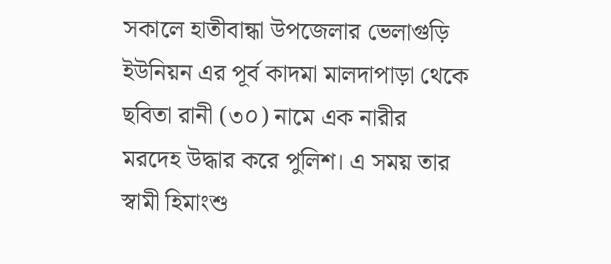সকালে হাতীবান্ধা উপজেলার ভেলাগুড়ি ইউনিয়ন এর পূর্ব কাদমা মালদাপাড়া থেকে ছবিতা রানী (৩০) নামে এক নারীর মরদেহ উদ্ধার করে পুলিশ। এ সময় তার স্বামী হিমাংশু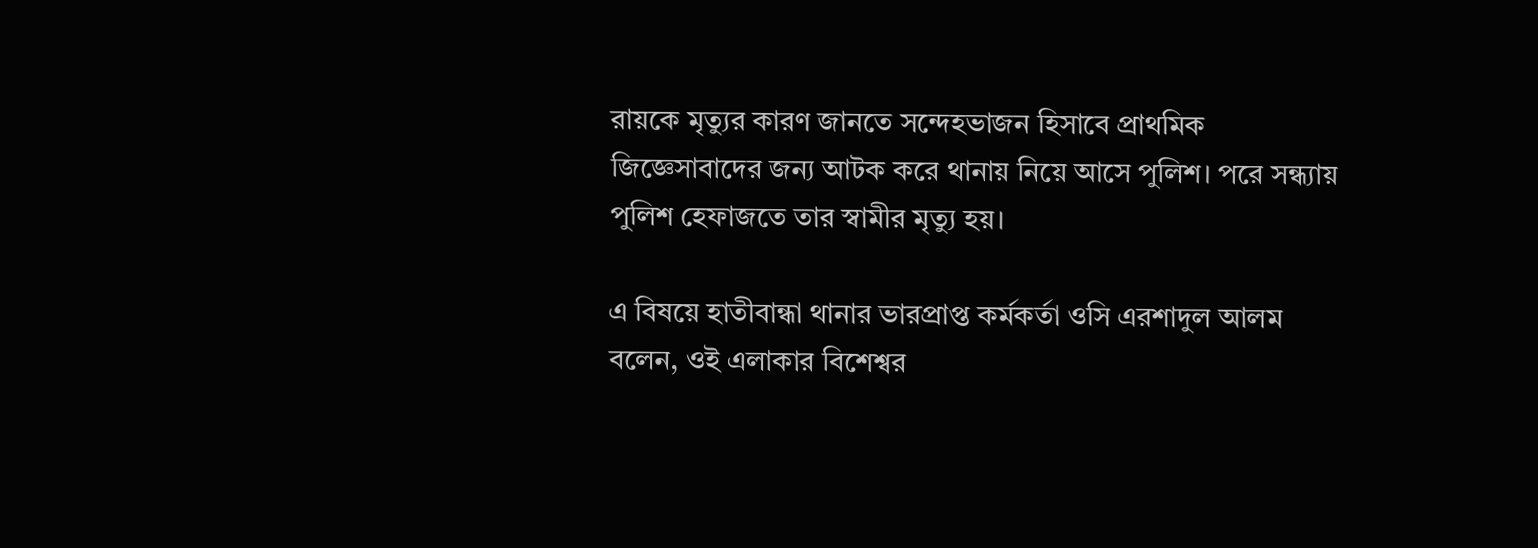রায়কে মৃত্যুর কারণ জানতে সন্দেহভাজন হিসাবে প্রাথমিক জিজ্ঞেসাবাদের জন্য আটক করে থানায় নিয়ে আসে পুলিশ। পরে সন্ধ্যায় পুলিশ হেফাজতে তার স্বামীর মৃত্যু হয়।

এ বিষয়ে হাতীবান্ধা থানার ভারপ্রাপ্ত কর্মকর্তা ওসি এরশাদুল আলম বলেন, ওই এলাকার বিশেশ্বর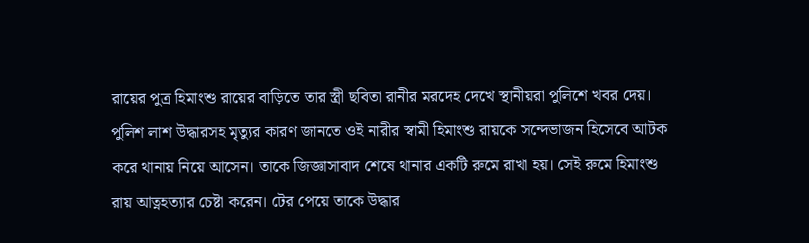রায়ের পুত্র হিমাংশু রায়ের বাড়িতে তার স্ত্রী ছবিতা রানীর মরদেহ দেখে স্থানীয়রা পুলিশে খবর দেয়। পুলিশ লাশ উদ্ধারসহ মৃত্যুর কারণ জানতে ওই নারীর স্বামী হিমাংশু রায়কে সন্দেভাজন হিসেবে আটক করে থানায় নিয়ে আসেন। তাকে জিজ্ঞাসাবাদ শেষে থানার একটি রুমে রাখা হয়। সেই রুমে হিমাংশু রায় আত্নহত্যার চেষ্টা করেন। টের পেয়ে তাকে উদ্ধার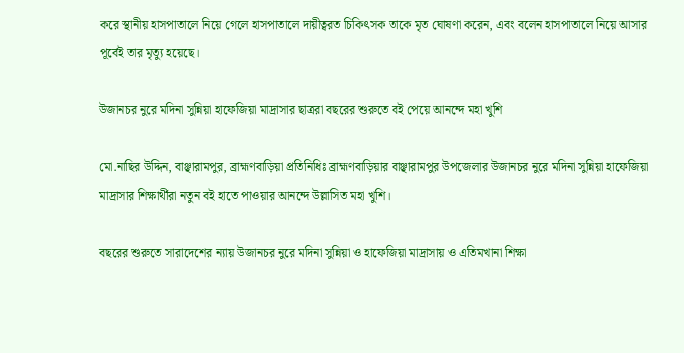করে স্থানীয় হাসপাতালে নিয়ে গেলে হাসপাতালে দায়ীত্বরত চিকিৎসক তাকে মৃত ঘোষণা করেন, এবং বলেন হাসপাতালে নিয়ে আসার পূর্বেই তার মৃত্যু হয়েছে।

উজানচর নুরে মদিনা সুন্নিয়া হাফেজিয়া মাদ্রাসার ছাত্ররা বছরের শুরুতে বই পেয়ে আনন্দে মহা খুশি

মো.নাছির উদ্দিন, বাঞ্ছারামপুর, ব্রাহ্মণবাড়িয়া প্রতিনিধিঃ ব্রাহ্মণবাড়িয়ার বাঞ্ছারামপুর উপজেলার উজানচর নুরে মদিনা সুন্নিয়া হাফেজিয়া মাদ্রাসার শিক্ষার্থীরা নতুন বই হাতে পাওয়ার আনন্দে উল্লাসিত মহা খুশি।

বছরের শুরুতে সারাদেশের ন্যায় উজানচর নুরে মদিনা সুন্নিয়া ও হাফেজিয়া মাদ্রাসায় ও এতিমখানা শিক্ষা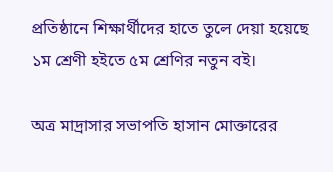প্রতিষ্ঠানে শিক্ষার্থীদের হাতে তুলে দেয়া হয়েছে ১ম শ্রেণী হইতে ৫ম শ্রেণির নতুন বই।

অত্র মাদ্রাসার সভাপতি হাসান মোক্তারের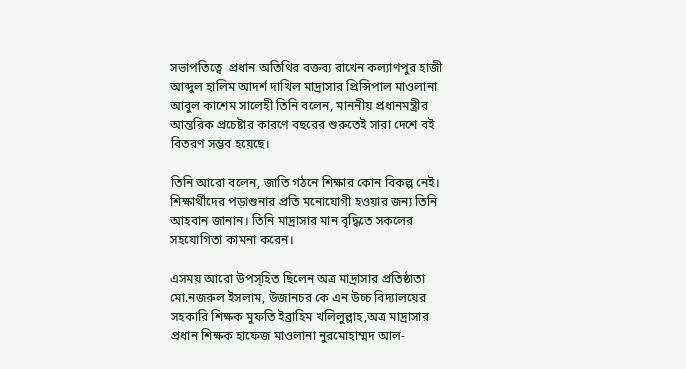সভাপতিত্বে  প্রধান অতিথির বক্তব্য রাখেন কল্যাণপুর হাজী আব্দুল হালিম আদর্শ দাখিল মাদ্রাসার প্রিন্সিপাল মাওলানা আবুল কাশেম সালেহী তিনি বলেন, মাননীয় প্রধানমন্ত্রীর আন্তরিক প্রচেষ্টার কারণে বছরের শুরুতেই সারা দেশে বই বিতরণ সম্ভব হয়েছে।

তিনি আরো বলেন, জাতি গঠনে শিক্ষার কোন বিকল্প নেই। শিক্ষার্থীদের পড়াশুনার প্রতি মনোযোগী হওয়ার জন্য তিনি আহবান জানান। তিনি মাদ্রাসার মান বৃদ্ধিতে সকলের সহযোগিতা কামনা করেন।

এসময় আরো উপস্হিত ছিলেন অত্র মাদ্রাসার প্রতিষ্ঠাতা মো.নজরুল ইসলাম, উজানচর কে এন উচ্চ বিদ্যালয়ের সহকারি শিক্ষক মুফতি ইব্রাহিম খলিলুল্লাহ,অত্র মাদ্রাসার প্রধান শিক্ষক হাফেজ মাওলানা নুরমোহাম্মদ আল-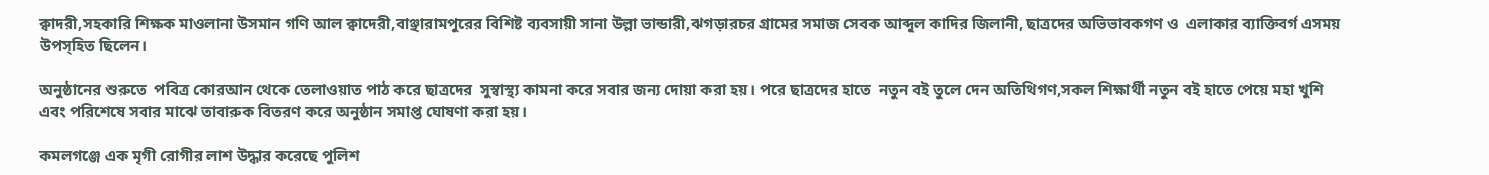ক্বাদরী,সহকারি শিক্ষক মাওলানা উসমান গণি আল ক্বাদেরী,বাঞ্ছারামপুরের বিশিষ্ট ব্যবসায়ী সানা উল্লা ভান্ডারী,ঝগড়ারচর গ্রামের সমাজ সেবক আব্দুল কাদির জিলানী, ছাত্রদের অভিভাবকগণ ও  এলাকার ব্যাক্তিবর্গ এসময় উপস্হিত ছিলেন।

অনুষ্ঠানের শুরুতে  পবিত্র কোরআন থেকে তেলাওয়াত পাঠ করে ছাত্রদের  সুস্বাস্থ্য কামনা করে সবার জন্য দোয়া করা হয়। পরে ছাত্রদের হাতে  নতুন বই তুলে দেন অতিথিগণ,সকল শিক্ষার্থী নতুন বই হাতে পেয়ে মহা খুশি এবং পরিশেষে সবার মাঝে তাবারুক বিতরণ করে অনুষ্ঠান সমাপ্ত ঘোষণা করা হয়।

কমলগঞ্জে এক মৃগী রোগীর লাশ উদ্ধার করেছে পুলিশ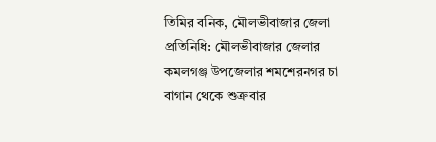তিমির বনিক, মৌলভীবাজার জেলা প্রতিনিধি: মৌলভীবাজার জেলার কমলগঞ্জ উপজেলার শমশেরনগর চা বাগান থেকে শুক্রবার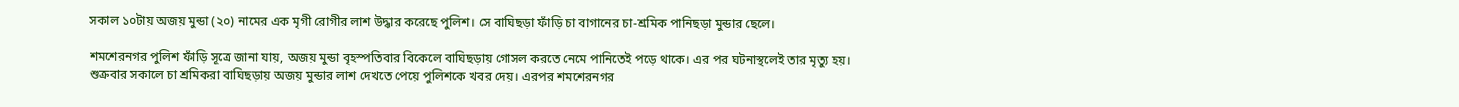সকাল ১০টায় অজয় মুন্ডা (২০) নামের এক মৃগী রোগীর লাশ উদ্ধার করেছে পুলিশ। সে বাঘিছড়া ফাঁড়ি চা বাগানের চা-শ্রমিক পানিছড়া মুন্ডার ছেলে।

শমশেরনগর পুলিশ ফাঁড়ি সূত্রে জানা যায়, অজয় মুন্ডা বৃহস্পতিবার বিকেলে বাঘিছড়ায় গোসল করতে নেমে পানিতেই পড়ে থাকে। এর পর ঘটনাস্থলেই তার মৃত্যু হয়। শুক্রবার সকালে চা শ্রমিকরা বাঘিছড়ায় অজয় মুন্ডার লাশ দেখতে পেয়ে পুলিশকে খবর দেয়। এরপর শমশেরনগর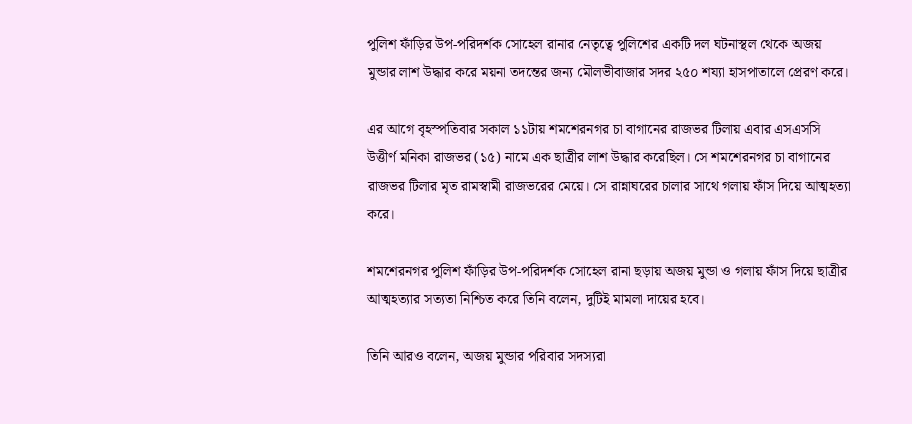পুলিশ ফাঁড়ির উপ-পরিদর্শক সোহেল রানার নেতৃত্বে পুলিশের একটি দল ঘটনাস্থল থেকে অজয় মুন্ডার লাশ উদ্ধার করে ময়না তদন্তের জন্য মৌলভীবাজার সদর ২৫০ শয্যা হাসপাতালে প্রেরণ করে।

এর আগে বৃহস্পতিবার সকাল ১১টায় শমশেরনগর চা বাগানের রাজভর টিলায় এবার এসএসসি উত্তীর্ণ মনিকা রাজভর (১৫) নামে এক ছাত্রীর লাশ উদ্ধার করেছিল। সে শমশেরনগর চা বাগানের রাজভর টিলার মৃত রামস্বামী রাজভরের মেয়ে। সে রান্নাঘরের চালার সাথে গলায় ফাঁস দিয়ে আত্মহত্যা করে।

শমশেরনগর পুলিশ ফাঁড়ির উপ-পরিদর্শক সোহেল রানা ছড়ায় অজয় মুন্ডা ও গলায় ফাঁস দিয়ে ছাত্রীর আত্মহত্যার সত্যতা নিশ্চিত করে তিনি বলেন, দুটিই মামলা দায়ের হবে।

তিনি আরও বলেন, অজয় মুন্ডার পরিবার সদস্যরা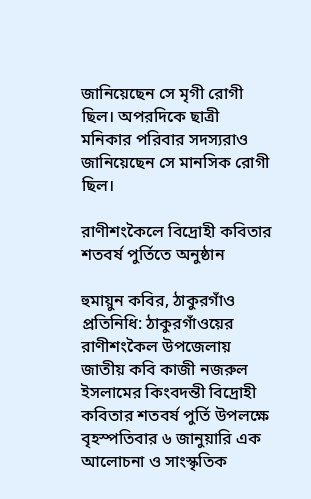জানিয়েছেন সে মৃগী রোগী ছিল। অপরদিকে ছাত্রী মনিকার পরিবার সদস্যরাও জানিয়েছেন সে মানসিক রোগী ছিল।

রাণীশংকৈলে বিদ্রোহী কবিতার শতবর্ষ পুর্তিতে অনুষ্ঠান

হুমায়ুন কবির, ঠাকুরগাঁও প্রতিনিধি: ঠাকুরগাঁওয়ের রাণীশংকৈল উপজেলায় জাতীয় কবি কাজী নজরুল ইসলামের কিংবদন্তী বিদ্রোহী কবিতার শতবর্ষ পুর্তি উপলক্ষে বৃহস্পতিবার ৬ জানুয়ারি এক আলোচনা ও সাংস্কৃতিক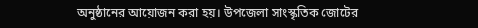অনুষ্ঠানের আয়োজন করা হয়। উপজেলা সাংস্কৃতিক জোটের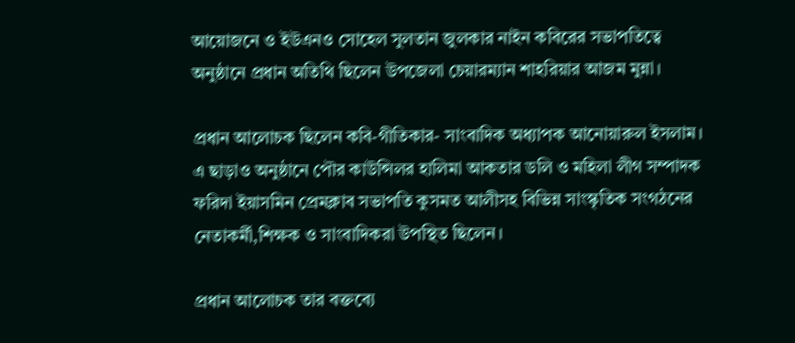আয়োজনে ও ইউএনও সোহেল সুলতান জুলকার নাইন কবিরের সভাপতিত্বে অনুষ্ঠানে প্রধান অতিথি ছিলেন উপজেলা চেয়ারম্যান শাহরিয়ার আজম মুন্না।

প্রধান আলোচক ছিলেন কবি-গীতিকার- সাংবাদিক অধ্যাপক আনোয়ারুল ইসলাম। এ ছাড়াও অনুষ্ঠানে পৌর কাউন্সিলর হালিমা আকতার ডলি ও মহিলা লীগ সম্পাদক ফরিদা ইয়াসমিন প্রেমক্লাব সভাপতি কুসমত আলীসহ বিভিন্ন সাংস্কৃতিক সংগঠনের নেতাকর্মী,শিক্ষক ও সাংবাদিকরা উপস্থিত ছিলেন।

প্রধান আলোচক তার বক্তব্যে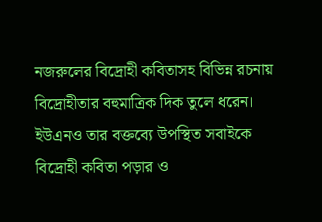নজরুলের বিদ্রোহী কবিতাসহ বিভিন্ন রচনায় বিদ্রোহীতার বহুমাত্রিক দিক তুলে ধরেন। ইউএনও তার বক্তব্যে উপস্থিত সবাইকে বিদ্রোহী কবিতা পড়ার ও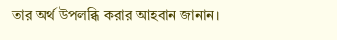তার অর্থ উপলব্ধি করার আহবান জানান।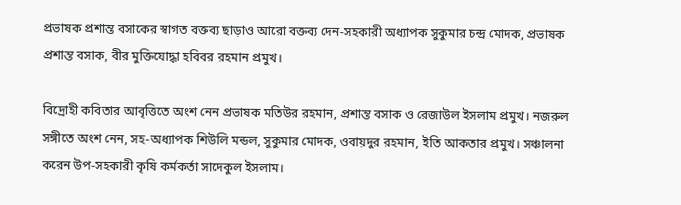প্রভাষক প্রশান্ত বসাকের স্বাগত বক্তব্য ছাড়াও আরো বক্তব্য দেন-সহকারী অধ্যাপক সুকুমার চন্দ্র মোদক, প্রভাষক প্রশান্ত বসাক, বীর মুক্তিযোদ্ধা হবিবর রহমান প্রমুখ।

বিদ্রোহী কবিতার আবৃত্তিতে অংশ নেন প্রভাষক মতিউর রহমান, প্রশান্ত বসাক ও রেজাউল ইসলাম প্রমুখ। নজরুল সঙ্গীতে অংশ নেন, সহ-অধ্যাপক শিউলি মন্ডল, সুকুমার মোদক, ওবায়দুর রহমান, ইতি আকতার প্রমুখ। সঞ্চালনা করেন উপ-সহকারী কৃষি কর্মকর্তা সাদেকুল ইসলাম।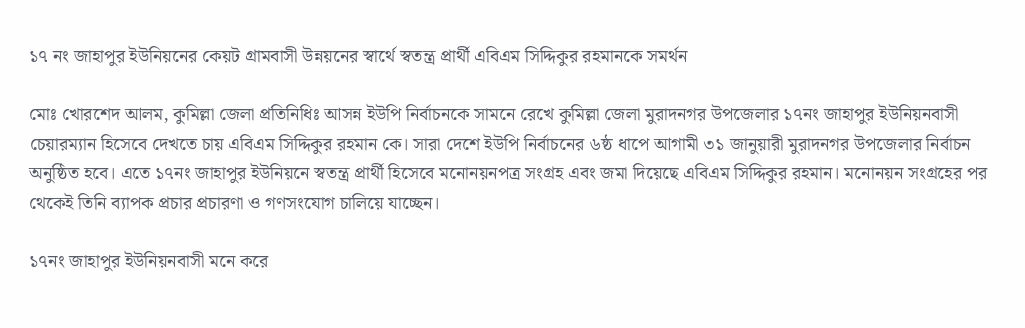১৭ নং জাহাপুর ইউনিয়নের কেয়ট গ্রামবাসী উন্নয়নের স্বার্থে স্বতন্ত্র প্রার্থী এবিএম সিদ্দিকুর রহমানকে সমর্থন

মোঃ খোরশেদ আলম, কুমিল্লা জেলা প্রতিনিধিঃ আসন্ন ইউপি নির্বাচনকে সামনে রেখে কুমিল্লা জেলা মুরাদনগর উপজেলার ১৭নং জাহাপুর ইউনিয়নবাসী চেয়ারম্যান হিসেবে দেখতে চায় এবিএম সিদ্দিকুর রহমান কে। সারা দেশে ইউপি নির্বাচনের ৬ষ্ঠ ধাপে আগামী ৩১ জানুয়ারী মুরাদনগর উপজেলার নির্বাচন অনুষ্ঠিত হবে। এতে ১৭নং জাহাপুর ইউনিয়নে স্বতন্ত্র প্রার্থী হিসেবে মনোনয়নপত্র সংগ্রহ এবং জমা দিয়েছে এবিএম সিদ্দিকুর রহমান। মনোনয়ন সংগ্রহের পর থেকেই তিনি ব্যাপক প্রচার প্রচারণা ও গণসংযোগ চালিয়ে যাচ্ছেন।

১৭নং জাহাপুর ইউনিয়নবাসী মনে করে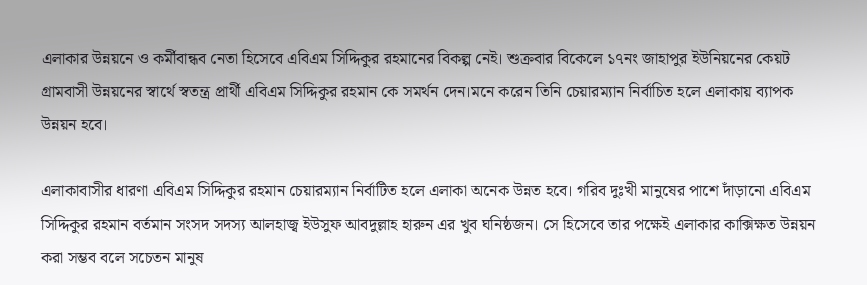এলাকার উন্নয়নে ও কর্মীবান্ধব নেতা হিসেবে এবিএম সিদ্দিকুর রহমানের বিকল্প নেই। শুক্রবার বিকেলে ১৭নং জাহাপুর ইউনিয়নের কেয়ট গ্রামবাসী উন্নয়নের স্বার্থে স্বতন্ত্র প্রার্থী এবিএম সিদ্দিকুর রহমান কে সমর্থন দেন।মনে করেন তিনি চেয়ারম্যান নির্বাচিত হলে এলাকায় ব্যাপক উন্নয়ন হবে।

এলাকাবাসীর ধারণা এবিএম সিদ্দিকুর রহমান চেয়ারম্যান নির্বাটিত হলে এলাকা অনেক উন্নত হবে। গরিব দুঃখী মানুষের পাশে দাঁড়ানো এবিএম সিদ্দিকুর রহমান বর্তমান সংসদ সদস্য আলহাজ্ব ইউসুফ আবদুল্লাহ হারুন এর খুব ঘনিষ্ঠজন। সে হিসেবে তার পক্ষেই এলাকার কাক্সিক্ষত উন্নয়ন করা সম্ভব বলে সচেতন মানুষ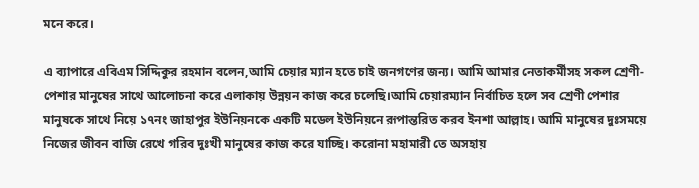মনে করে।

এ ব্যাপারে এবিএম সিদ্দিকুর রহমান বলেন,আমি চেয়ার ম্যান হতে চাই জনগণের জন্য। আমি আমার নেতাকর্মীসহ সকল শ্রেণী-পেশার মানুষের সাথে আলোচনা করে এলাকায় উন্নয়ন কাজ করে চলেছি।আমি চেয়ারম্যান নির্বাচিত হলে সব শ্রেণী পেশার মানুষকে সাথে নিয়ে ১৭নং জাহাপুর ইউনিয়নকে একটি মডেল ইউনিয়নে রূপান্তরিত করব ইনশা আল্লাহ। আমি মানুষের দুঃসময়ে নিজের জীবন বাজি রেখে গরিব দুঃখী মানুষের কাজ করে যাচ্ছি। করোনা মহামারী তে অসহায়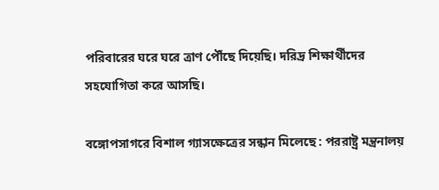পরিবারের ঘরে ঘরে ত্রাণ পৌঁছে দিয়েছি। দরিদ্র শিক্ষার্থীদের সহযোগিতা করে আসছি।

বঙ্গোপসাগরে বিশাল গ্যাসক্ষেত্রের সন্ধান মিলেছে : পররাষ্ট্র মন্ত্রনালয়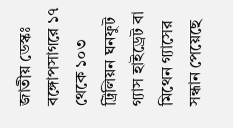জাতীয় ডেস্কঃ বঙ্গোপসাগরে ১৭ থেকে ১০৩ ট্রিলিয়ন ঘনফুট গ্যাস হাইড্রেট বা মিথেন গ্যাসের সন্ধান পেয়েছে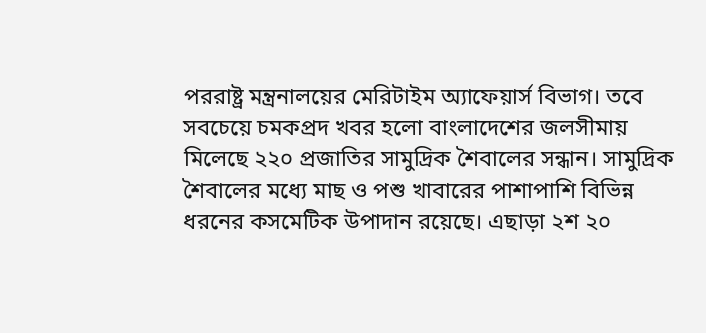পররাষ্ট্র মন্ত্রনালয়ের মেরিটাইম অ্যাফেয়ার্স বিভাগ। তবে সবচেয়ে চমকপ্রদ খবর হলো বাংলাদেশের জলসীমায় মিলেছে ২২০ প্রজাতির সামুদ্রিক শৈবালের সন্ধান। সামুদ্রিক শৈবালের মধ্যে মাছ ও পশু খাবারের পাশাপাশি বিভিন্ন ধরনের কসমেটিক উপাদান রয়েছে। এছাড়া ২শ ২০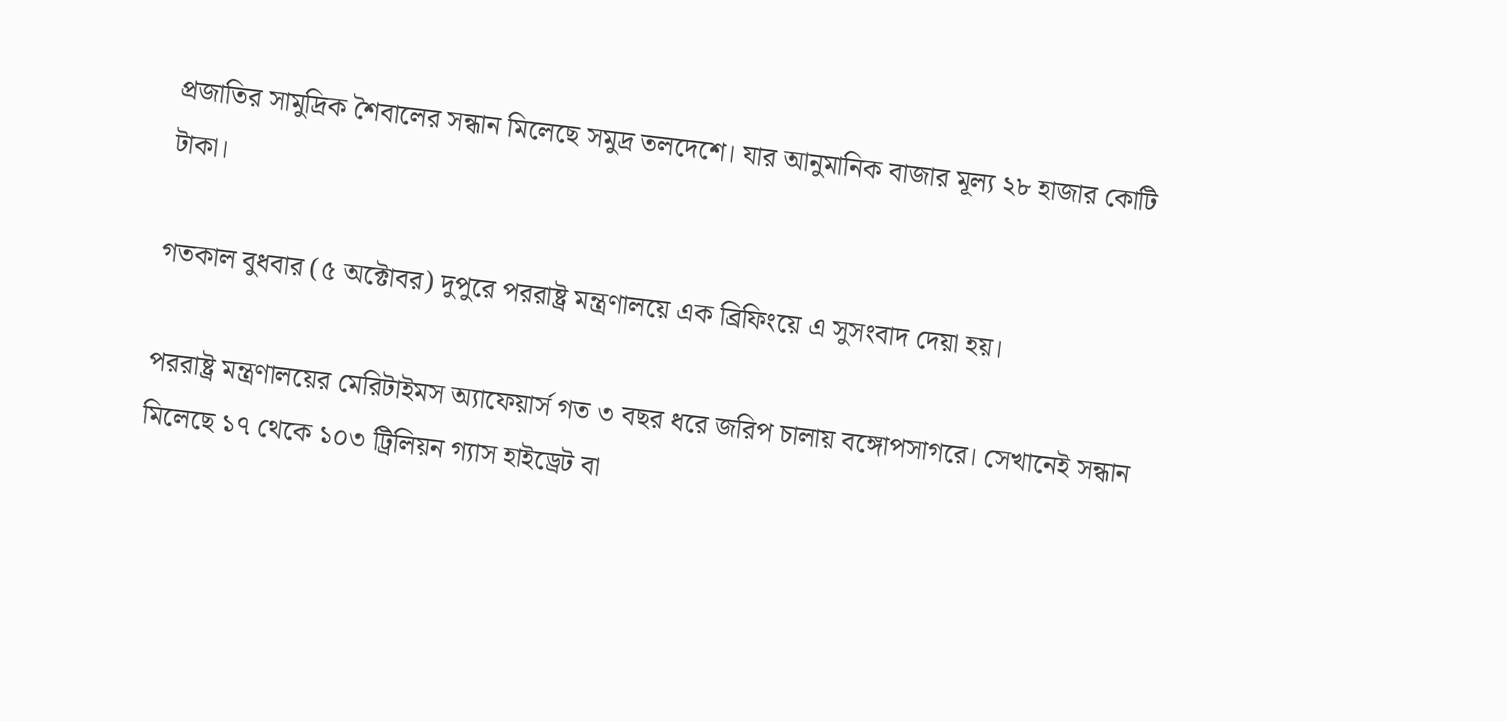প্রজাতির সামুদ্রিক শৈবালের সন্ধান মিলেছে সমুদ্র তলদেশে। যার আনুমানিক বাজার মূল্য ২৮ হাজার কোটি টাকা।

গতকাল বুধবার (৫ অক্টোবর) দুপুরে পররাষ্ট্র মন্ত্রণালয়ে এক ব্রিফিংয়ে এ সুসংবাদ দেয়া হয়।

পররাষ্ট্র মন্ত্রণালয়ের মেরিটাইমস অ্যাফেয়ার্স গত ৩ বছর ধরে জরিপ চালায় বঙ্গোপসাগরে। সেখানেই সন্ধান মিলেছে ১৭ থেকে ১০৩ ট্রিলিয়ন গ্যাস হাইড্রেট বা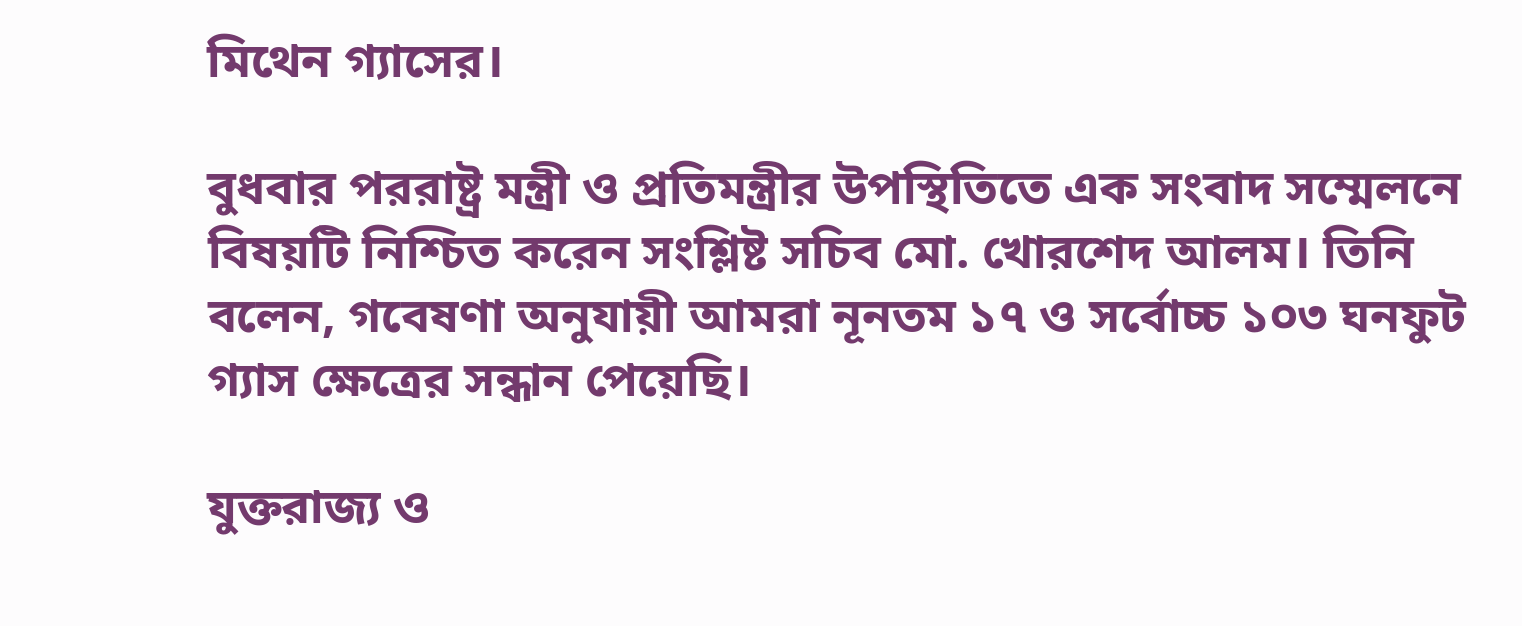মিথেন গ্যাসের।

বুধবার পররাষ্ট্র মন্ত্রী ও প্রতিমন্ত্রীর উপস্থিতিতে এক সংবাদ সম্মেলনে বিষয়টি নিশ্চিত করেন সংশ্লিষ্ট সচিব মো. খোরশেদ আলম। তিনি বলেন, গবেষণা অনুযায়ী আমরা নূনতম ১৭ ও সর্বোচ্চ ১০৩ ঘনফুট গ্যাস ক্ষেত্রের সন্ধান পেয়েছি।

যুক্তরাজ্য ও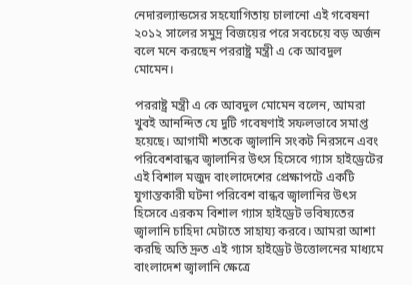নেদারল্যান্ডসের সহযোগিতায় চালানো এই গবেষনা ২০১২ সালের সমুদ্র বিজয়ের পরে সবচেয়ে বড় অর্জন বলে মনে করছেন পররাষ্ট্র মন্ত্রী এ কে আবদুল মোমেন।

পররাষ্ট্র মন্ত্রী এ কে আবদুল মোমেন বলেন, আমরা খুবই আনন্দিত যে দুটি গবেষণাই সফলভাবে সমাপ্ত হয়েছে। আগামী শতকে জ্বালানি সংকট নিরসনে এবং পরিবেশবান্ধব জ্বালানির উৎস হিসেবে গ্যাস হাইড্রেটের এই বিশাল মজুদ বাংলাদেশের প্রেক্ষাপটে একটি যুগান্তকারী ঘটনা পরিবেশ বান্ধব জ্বালানির উৎস হিসেবে এরকম বিশাল গ্যাস হাইড্রেট ভবিষ্যতের জ্বালানি চাহিদা মেটাতে সাহায্য করবে। আমরা আশা করছি অতি দ্রুত এই গ্যাস হাইড্রেট উত্তোলনের মাধ্যমে বাংলাদেশ জ্বালানি ক্ষেত্রে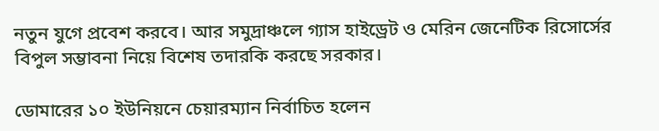নতুন যুগে প্রবেশ করবে। আর সমুদ্রাঞ্চলে গ্যাস হাইড্রেট ও মেরিন জেনেটিক রিসোর্সের বিপুল সম্ভাবনা নিয়ে বিশেষ তদারকি করছে সরকার।

ডোমারের ১০ ইউনিয়নে চেয়ারম্যান নির্বাচিত হলেন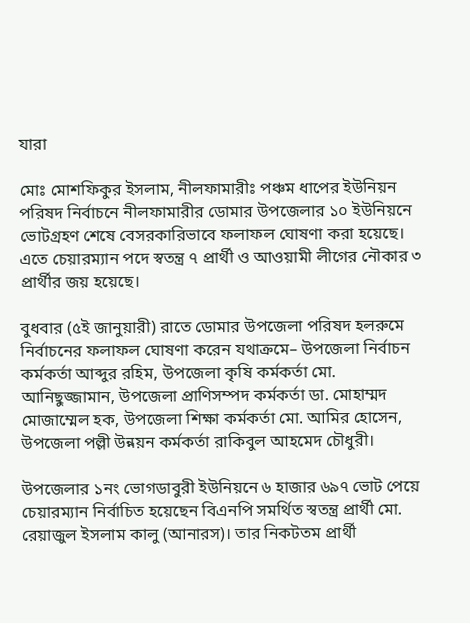যারা

মোঃ মোশফিকুর ইসলাম, নীলফামারীঃ পঞ্চম ধাপের ইউনিয়ন পরিষদ নির্বাচনে নীলফামারীর ডোমার উপজেলার ১০ ইউনিয়নে ভোটগ্রহণ শেষে বেসরকারিভাবে ফলাফল ঘোষণা করা হয়েছে। এতে চেয়ারম্যান পদে স্বতন্ত্র ৭ প্রার্থী ও আওয়ামী লীগের নৌকার ৩ প্রার্থীর জয় হয়েছে।

বুধবার (৫ই জানুয়ারী) রাতে ডোমার উপজেলা পরিষদ হলরুমে নির্বাচনের ফলাফল ঘোষণা করেন যথাক্রমে– উপজেলা নির্বাচন কর্মকর্তা আব্দুর রহিম, উপজেলা কৃষি কর্মকর্তা মো. আনিছুজ্জামান, উপজেলা প্রাণিসম্পদ কর্মকর্তা ডা. মোহাম্মদ মোজাম্মেল হক, উপজেলা শিক্ষা কর্মকর্তা মো. আমির হোসেন, উপজেলা পল্লী উন্নয়ন কর্মকর্তা রাকিবুল আহমেদ চৌধুরী।

উপজেলার ১নং ভোগডাবুরী ইউনিয়নে ৬ হাজার ৬৯৭ ভোট পেয়ে চেয়ারম্যান নির্বাচিত হয়েছেন বিএনপি সমর্থিত স্বতন্ত্র প্রার্থী মো. রেয়াজুল ইসলাম কালু (আনারস)। তার নিকটতম প্রার্থী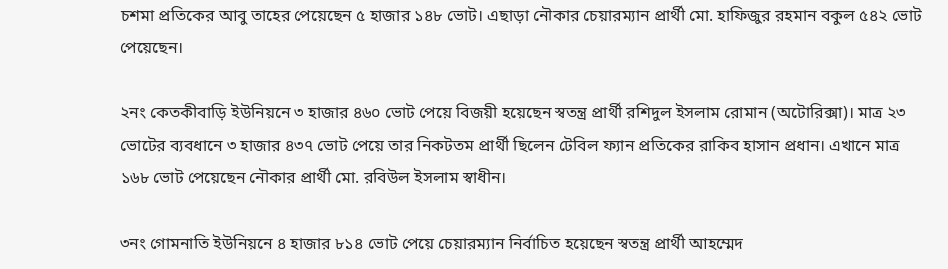চশমা প্রতিকের আবু তাহের পেয়েছেন ৫ হাজার ১৪৮ ভোট। এছাড়া নৌকার চেয়ারম্যান প্রার্থী মো. হাফিজুর রহমান বকুল ৫৪২ ভোট পেয়েছেন।

২নং কেতকীবাড়ি ইউনিয়নে ৩ হাজার ৪৬০ ভোট পেয়ে বিজয়ী হয়েছেন স্বতন্ত্র প্রার্থী রশিদুল ইসলাম রোমান (অটোরিক্সা)। মাত্র ২৩ ভোটের ব্যবধানে ৩ হাজার ৪৩৭ ভোট পেয়ে তার নিকটতম প্রার্থী ছিলেন টেবিল ফ্যান প্রতিকের রাকিব হাসান প্রধান। এখানে মাত্র ১৬৮ ভোট পেয়েছেন নৌকার প্রার্থী মো. রবিউল ইসলাম স্বাধীন।

৩নং গোমনাতি ইউনিয়নে ৪ হাজার ৮১৪ ভোট পেয়ে চেয়ারম্যান নির্বাচিত হয়েছেন স্বতন্ত্র প্রার্থী আহম্মেদ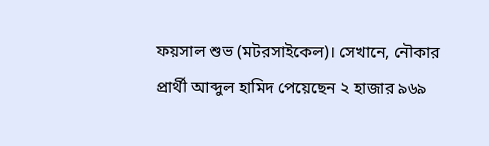ফয়সাল শুভ (মটরসাইকেল)। সেখানে, নৌকার প্রার্থী আব্দুল হামিদ পেয়েছেন ২ হাজার ৯৬৯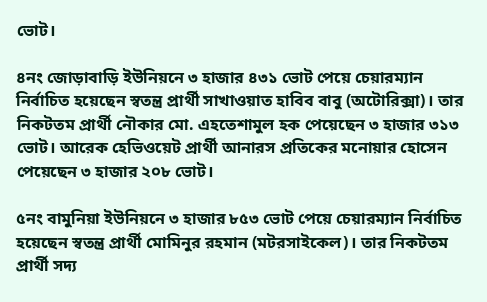ভোট।

৪নং জোড়াবাড়ি ইউনিয়নে ৩ হাজার ৪৩১ ভোট পেয়ে চেয়ারম্যান নির্বাচিত হয়েছেন স্বতন্ত্র প্রার্থী সাখাওয়াত হাবিব বাবু (অটোরিক্সা)। তার নিকটতম প্রার্থী নৌকার মো. এহতেশামুল হক পেয়েছেন ৩ হাজার ৩১৩ ভোট। আরেক হেভিওয়েট প্রার্থী আনারস প্রতিকের মনোয়ার হোসেন পেয়েছেন ৩ হাজার ২০৮ ভোট।

৫নং বামুনিয়া ইউনিয়নে ৩ হাজার ৮৫৩ ভোট পেয়ে চেয়ারম্যান নির্বাচিত হয়েছেন স্বতন্ত্র প্রার্থী মোমিনুর রহমান (মটরসাইকেল)। তার নিকটতম প্রার্থী সদ্য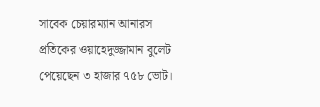সাবেক চেয়ারম্যান আনারস প্রতিকের ওয়াহেদুজ্জামান বুলেট পেয়েছেন ৩ হাজার ৭৫৮ ভোট।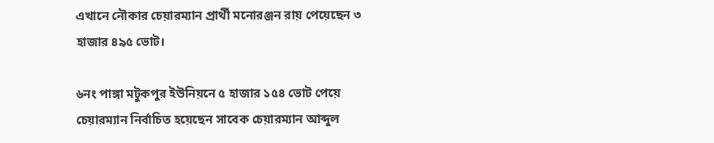এখানে নৌকার চেয়ারম্যান প্রার্থী মনোরঞ্জন রায় পেয়েছেন ৩ হাজার ৪৯৫ ভোট।

৬নং পাঙ্গা মটুকপুর ইউনিয়নে ৫ হাজার ১৫৪ ভোট পেয়ে চেয়ারম্যান নির্বাচিত হয়েছেন সাবেক চেয়ারম্যান আব্দুল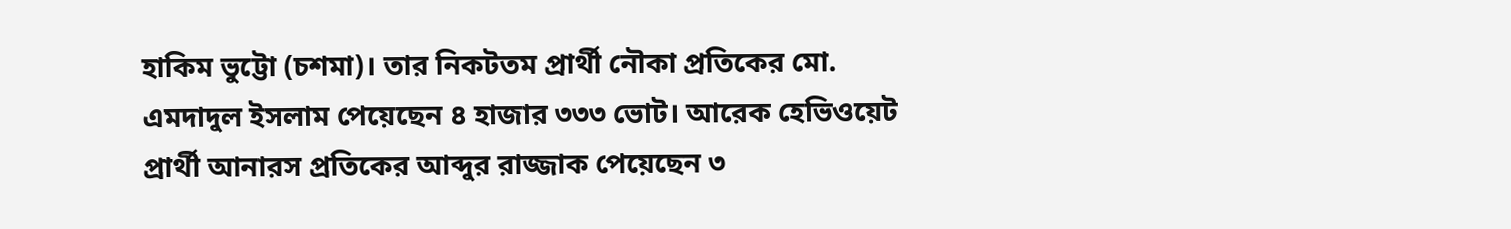হাকিম ভুট্টো (চশমা)। তার নিকটতম প্রার্থী নৌকা প্রতিকের মো. এমদাদুল ইসলাম পেয়েছেন ৪ হাজার ৩৩৩ ভোট। আরেক হেভিওয়েট প্রার্থী আনারস প্রতিকের আব্দুর রাজ্জাক পেয়েছেন ৩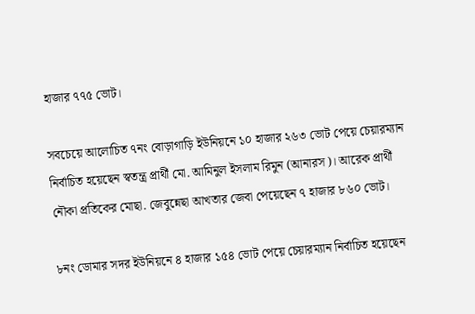হাজার ৭৭৫ ভোট।

সবচেয়ে আলোচিত ৭নং বোড়াগাড়ি ইউনিয়নে ১০ হাজার ২৬৩ ভোট পেয়ে চেয়ারম্যান নির্বাচিত হয়েছেন স্বতন্ত্র প্রার্থী মো. আমিনুল ইসলাম রিমুন (আনারস)। আরেক প্রার্থী নৌকা প্রতিকের মোছা. জেবুন্নেছা আখতার জেবা পেয়েছেন ৭ হাজার ৮৬০ ভোট।

৮নং ডোমার সদর ইউনিয়নে ৪ হাজার ১৫৪ ভোট পেয়ে চেয়ারম্যান নির্বাচিত হয়েছেন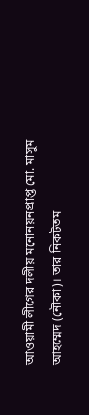আওয়ামী লীগের দলীয় মনোনয়নপ্রাপ্ত মো. মাসুম আহম্মেদ (নৌকা)। তার নিকটতম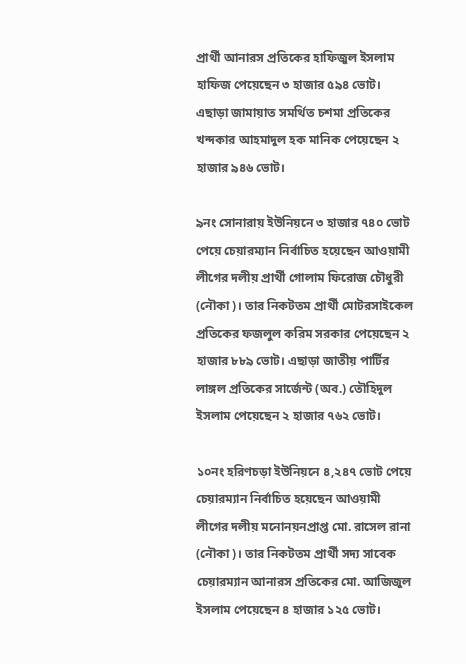প্রার্থী আনারস প্রতিকের হাফিজুল ইসলাম হাফিজ পেয়েছেন ৩ হাজার ৫৯৪ ভোট। এছাড়া জামায়াত সমর্থিত চশমা প্রতিকের খন্দকার আহমাদুল হক মানিক পেয়েছেন ২ হাজার ৯৪৬ ভোট।

৯নং সোনারায় ইউনিয়নে ৩ হাজার ৭৪০ ভোট পেয়ে চেয়ারম্যান নির্বাচিত হয়েছেন আওয়ামী লীগের দলীয় প্রার্থী গোলাম ফিরোজ চৌধুরী (নৌকা)। তার নিকটতম প্রার্থী মোটরসাইকেল প্রতিকের ফজলুল করিম সরকার পেয়েছেন ২ হাজার ৮৮৯ ভোট। এছাড়া জাতীয় পার্টির লাঙ্গল প্রতিকের সার্জেন্ট (অব.) তৌহিদুল ইসলাম পেয়েছেন ২ হাজার ৭৬২ ভোট।

১০নং হরিণচড়া ইউনিয়নে ৪,২৪৭ ভোট পেয়ে চেয়ারম্যান নির্বাচিত হয়েছেন আওয়ামী লীগের দলীয় মনোনয়নপ্রাপ্ত মো. রাসেল রানা (নৌকা)। তার নিকটতম প্রার্থী সদ্য সাবেক চেয়ারম্যান আনারস প্রতিকের মো. আজিজুল ইসলাম পেয়েছেন ৪ হাজার ১২৫ ভোট।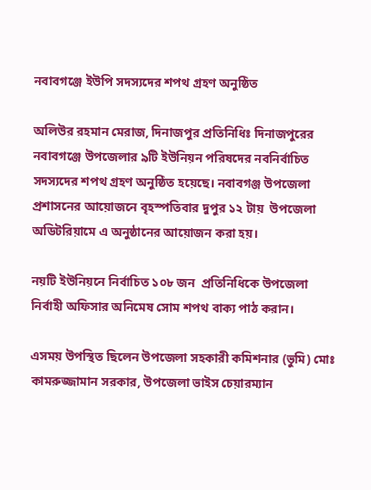নবাবগঞ্জে ইউপি সদস্যদের শপথ গ্রহণ অনুষ্ঠিত

অলিউর রহমান মেরাজ, দিনাজপুর প্রতিনিধিঃ দিনাজপুরের নবাবগঞ্জে উপজেলার ৯টি ইউনিয়ন পরিষদের নবনির্বাচিত সদস্যদের শপথ গ্রহণ অনুষ্ঠিত হয়েছে। নবাবগঞ্জ উপজেলা প্রশাসনের আয়োজনে বৃহস্পতিবার দুপুর ১২ টায়  উপজেলা অডিটরিয়ামে এ অনুষ্ঠানের আয়োজন করা হয়।

নয়টি ইউনিয়নে নির্বাচিত ১০৮ জন  প্রতিনিধিকে উপজেলা নির্বাহী অফিসার অনিমেষ সোম শপথ বাক্য পাঠ করান।

এসময় উপস্থিত ছিলেন উপজেলা সহকারী কমিশনার (ভুমি) মোঃ কামরুজ্জামান সরকার, উপজেলা ভাইস চেয়ারম্যান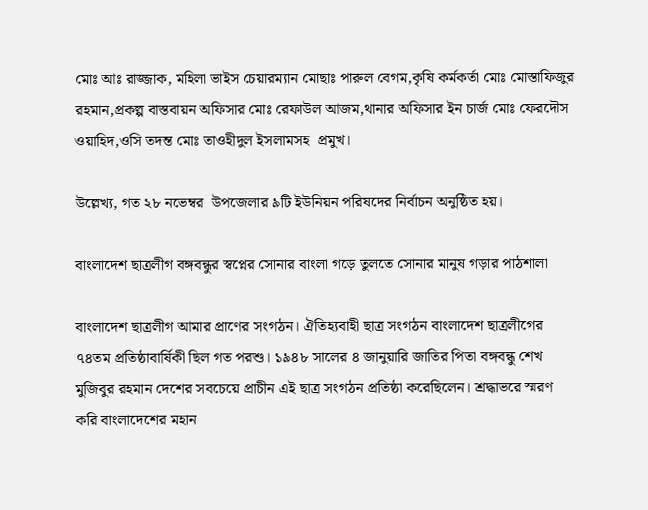মোঃ আঃ রাজ্জাক, মহিলা ভাইস চেয়ারম্যান মোছাঃ পারুল বেগম,কৃষি কর্মকর্তা মোঃ মোস্তাফিজুর রহমান,প্রকল্প বাস্তবায়ন অফিসার মোঃ রেফাউল আজম,থানার অফিসার ইন চার্জ মোঃ ফেরদৌস ওয়াহিদ,ওসি তদন্ত মোঃ তাওহীদুল ইসলামসহ  প্রমুখ।

উল্লেখ্য, গত ২৮ নভেম্বর  উপজেলার ৯টি ইউনিয়ন পরিষদের নির্বাচন অনুষ্ঠিত হয়।

বাংলাদেশ ছাত্রলীগ বঙ্গবন্ধুর স্বপ্নের সোনার বাংলা গড়ে তুলতে সোনার মানুষ গড়ার পাঠশালা

বাংলাদেশ ছাত্রলীগ আমার প্রাণের সংগঠন। ঐতিহ্যবাহী ছাত্র সংগঠন বাংলাদেশ ছাত্রলীগের ৭৪তম প্রতিষ্ঠাবার্ষিকী ছিল গত পরশু। ১৯৪৮ সালের ৪ জানুয়ারি জাতির পিতা বঙ্গবন্ধু শেখ মুজিবুর রহমান দেশের সবচেয়ে প্রাচীন এই ছাত্র সংগঠন প্রতিষ্ঠা করেছিলেন। শ্রদ্ধাভরে স্মরণ করি বাংলাদেশের মহান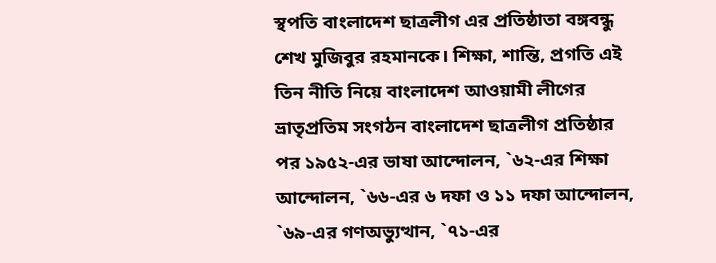স্থপতি বাংলাদেশ ছাত্রলীগ এর প্রতিষ্ঠাতা বঙ্গবন্ধু শেখ মুজিবুর রহমানকে। শিক্ষা, শান্তি, প্রগতি এই তিন নীতি নিয়ে বাংলাদেশ আওয়ামী লীগের ভ্রাতৃপ্রতিম সংগঠন বাংলাদেশ ছাত্রলীগ প্রতিষ্ঠার পর ১৯৫২-এর ভাষা আন্দোলন, `৬২-এর শিক্ষা আন্দোলন, `৬৬-এর ৬ দফা ও ১১ দফা আন্দোলন, `৬৯-এর গণঅভ্যুত্থান, `৭১-এর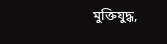মুক্তিযুদ্ধ,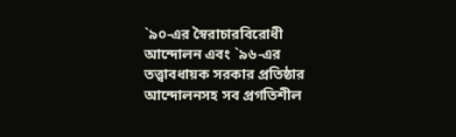`৯০-এর স্বৈরাচারবিরোধী আন্দোলন এবং `৯৬-এর তত্ত্বাবধায়ক সরকার প্রতিষ্ঠার আন্দোলনসহ সব প্রগতিশীল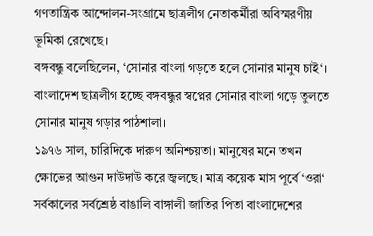গণতান্ত্রিক আন্দোলন-সংগ্রামে ছাত্রলীগ নেতাকর্মীরা অবিস্মরণীয় ভূমিকা রেখেছে।
বঙ্গবন্ধু বলেছিলেন, ‘সোনার বাংলা গড়তে হলে সোনার মানুষ চাই‘। বাংলাদেশ ছাত্রলীগ হচ্ছে বঙ্গবন্ধুর স্বপ্নের সোনার বাংলা গড়ে তুলতে সোনার মানুষ গড়ার পাঠশালা।
১৯৭৬ সাল, চারিদিকে দারুণ অনিশ্চয়তা। মানুষের মনে তখন ক্ষোভের আগুন দাউদাউ করে জ্বলছে। মাত্র কয়েক মাস পূর্বে ‘ওরা‘ সর্বকালের সর্বশ্রেষ্ঠ বাঙালি বাঙ্গালী জাতির পিতা বাংলাদেশের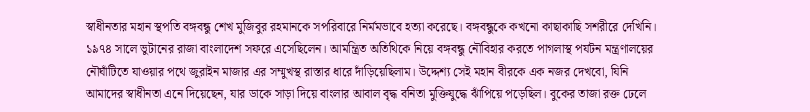স্বাধীনতার মহান স্থপতি বঙ্গবন্ধু শেখ মুজিবুর রহমানকে সপরিবারে নির্মমভাবে হত্যা করেছে। বঙ্গবন্ধুকে কখনো কাছাকাছি সশরীরে দেখিনি। ১৯৭৪ সালে ভুটানের রাজা বাংলাদেশ সফরে এসেছিলেন। আমন্ত্রিত অতিথিকে নিয়ে বঙ্গবন্ধু নৌবিহার করতে পাগলাস্থ পর্যটন মন্ত্রণালয়ের নৌঘাঁটিতে যাওয়ার পথে জুরাইন মাজার এর সম্মুখস্থ রাস্তার ধারে দাঁড়িয়েছিলাম। উদ্দেশ্য সেই মহান বীরকে এক নজর দেখবো, যিনি আমাদের স্বাধীনতা এনে দিয়েছেন, যার ডাকে সাড়া দিয়ে বাংলার আবাল বৃদ্ধ বনিতা মুক্তিযুদ্ধে ঝাঁপিয়ে পড়েছিল। বুকের তাজা রক্ত ঢেলে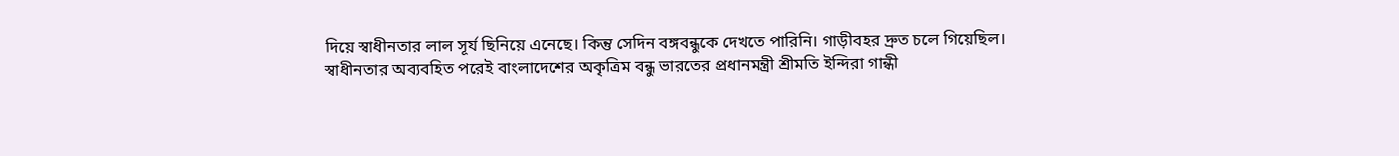দিয়ে স্বাধীনতার লাল সূর্য ছিনিয়ে এনেছে। কিন্তু সেদিন বঙ্গবন্ধুকে দেখতে পারিনি। গাড়ীবহর দ্রুত চলে গিয়েছিল।
স্বাধীনতার অব্যবহিত পরেই বাংলাদেশের অকৃত্রিম বন্ধু ভারতের প্রধানমন্ত্রী শ্রীমতি ইন্দিরা গান্ধী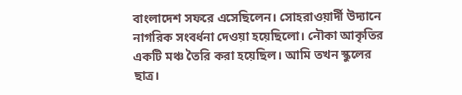বাংলাদেশ সফরে এসেছিলেন। সোহরাওয়ার্দী উদ্যানে নাগরিক সংবর্ধনা দেওয়া হয়েছিলো। নৌকা আকৃতির একটি মঞ্চ তৈরি করা হয়েছিল। আমি তখন স্কুলের ছাত্র।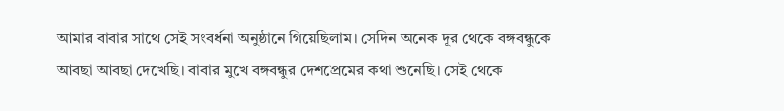আমার বাবার সাথে সেই সংবর্ধনা অনুষ্ঠানে গিয়েছিলাম। সেদিন অনেক দূর থেকে বঙ্গবন্ধুকে আবছা আবছা দেখেছি। বাবার মুখে বঙ্গবন্ধুর দেশপ্রেমের কথা শুনেছি। সেই থেকে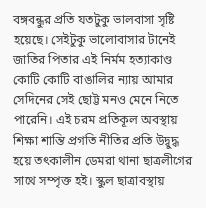বঙ্গবন্ধুর প্রতি যতটুকু ভালবাসা সৃষ্টি হয়েছে। সেইটুকু ভালোবাসার টানেই জাতির পিতার এই নির্মম হত্যাকাণ্ড কোটি কোটি বাঙালির ন্যায় আমার সেদিনের সেই ছোট্ট মনও মেনে নিতে পারেনি। এই চরম প্রতিকূল অবস্থায় শিক্ষা শান্তি প্রগতি নীতির প্রতি উদ্বুদ্ধ হয়ে তৎকালীন ডেমরা থানা ছাত্রলীগের সাথে সম্পৃক্ত হই। স্কুল ছাত্রাবস্থায়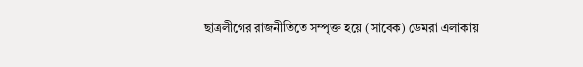ছাত্রলীগের রাজনীতিতে সম্পৃক্ত হয়ে (সাবেক) ডেমরা এলাকায়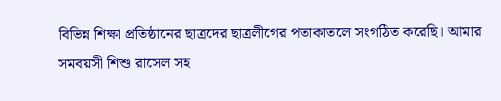বিভিন্ন শিক্ষা প্রতিষ্ঠানের ছাত্রদের ছাত্রলীগের পতাকাতলে সংগঠিত করেছি। আমার সমবয়সী শিশু রাসেল সহ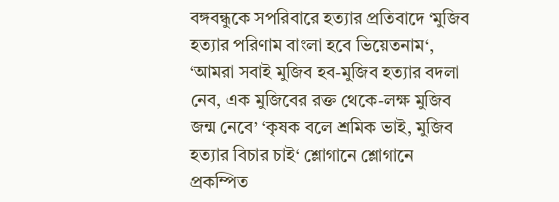বঙ্গবন্ধুকে সপরিবারে হত্যার প্রতিবাদে ‘মুজিব হত্যার পরিণাম বাংলা হবে ভিয়েতনাম‘, ‘আমরা সবাই মুজিব হব-মুজিব হত্যার বদলা নেব, এক মুজিবের রক্ত থেকে-লক্ষ মুজিব জন্ম নেবে’ ‘কৃষক বলে শ্রমিক ভাই, মুজিব হত্যার বিচার চাই‘ শ্লোগানে শ্লোগানে প্রকম্পিত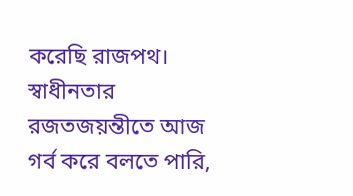করেছি রাজপথ।
স্বাধীনতার রজতজয়ন্তীতে আজ গর্ব করে বলতে পারি,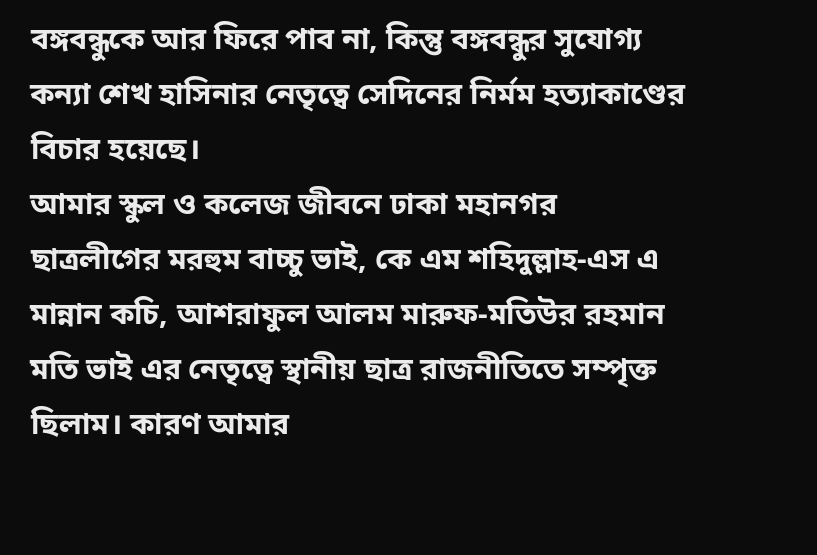বঙ্গবন্ধুকে আর ফিরে পাব না, কিন্তু বঙ্গবন্ধুর সুযোগ্য কন্যা শেখ হাসিনার নেতৃত্বে সেদিনের নির্মম হত্যাকাণ্ডের বিচার হয়েছে।
আমার স্কুল ও কলেজ জীবনে ঢাকা মহানগর ছাত্রলীগের মরহুম বাচ্চু ভাই, কে এম শহিদুল্লাহ-এস এ মান্নান কচি, আশরাফুল আলম মারুফ-মতিউর রহমান মতি ভাই এর নেতৃত্বে স্থানীয় ছাত্র রাজনীতিতে সম্পৃক্ত ছিলাম। কারণ আমার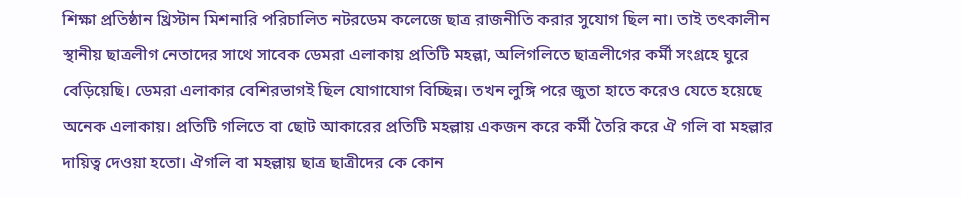শিক্ষা প্রতিষ্ঠান খ্রিস্টান মিশনারি পরিচালিত নটরডেম কলেজে ছাত্র রাজনীতি করার সুযোগ ছিল না। তাই তৎকালীন স্থানীয় ছাত্রলীগ নেতাদের সাথে সাবেক ডেমরা এলাকায় প্রতিটি মহল্লা, অলিগলিতে ছাত্রলীগের কর্মী সংগ্রহে ঘুরে বেড়িয়েছি। ডেমরা এলাকার বেশিরভাগই ছিল যোগাযোগ বিচ্ছিন্ন। তখন লুঙ্গি পরে জুতা হাতে করেও যেতে হয়েছে অনেক এলাকায়। প্রতিটি গলিতে বা ছোট আকারের প্রতিটি মহল্লায় একজন করে কর্মী তৈরি করে ঐ গলি বা মহল্লার দায়িত্ব দেওয়া হতো। ঐগলি বা মহল্লায় ছাত্র ছাত্রীদের কে কোন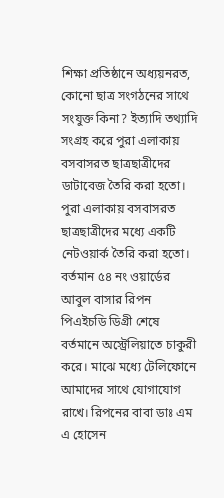শিক্ষা প্রতিষ্ঠানে অধ্যয়নরত, কোনো ছাত্র সংগঠনের সাথে সংযুক্ত কিনা? ইত্যাদি তথ্যাদি সংগ্রহ করে পুরা এলাকায় বসবাসরত ছাত্রছাত্রীদের ডাটাবেজ তৈরি করা হতো। পুরা এলাকায় বসবাসরত ছাত্রছাত্রীদের মধ্যে একটি নেটওয়ার্ক তৈরি করা হতো।
বর্তমান ৫৪ নং ওয়ার্ডের আবুল বাসার রিপন পিএইচডি ডিগ্রী শেষে বর্তমানে অস্ট্রেলিয়াতে চাকুরী করে। মাঝে মধ্যে টেলিফোনে আমাদের সাথে যোগাযোগ রাখে। রিপনের বাবা ডাঃ এম এ হোসেন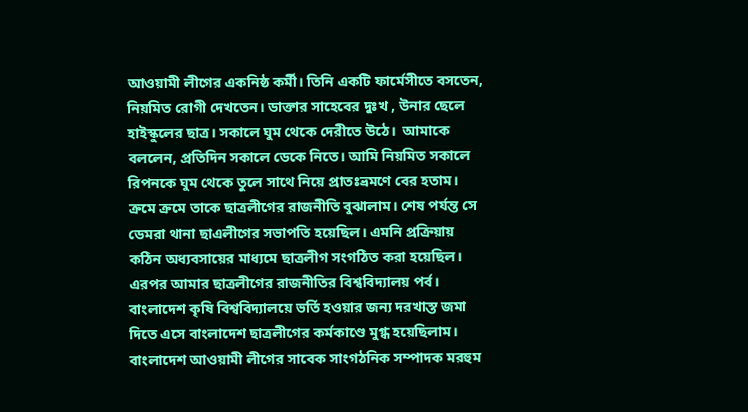আওয়ামী লীগের একনিষ্ঠ কর্মী। তিনি একটি ফার্মেসীতে বসতেন, নিয়মিত রোগী দেখতেন। ডাক্তার সাহেবের দুঃখ , উনার ছেলে হাইস্কুলের ছাত্র। সকালে ঘুম থেকে দেরীতে উঠে।  আমাকে বললেন, প্রতিদিন সকালে ডেকে নিতে। আমি নিয়মিত সকালে রিপনকে ঘুম থেকে তুলে সাথে নিয়ে প্রাতঃভ্রমণে বের হতাম। ক্রমে ক্রমে তাকে ছাত্রলীগের রাজনীতি বুঝালাম। শেষ পর্যন্ত সে ডেমরা থানা ছাএলীগের সভাপতি হয়েছিল। এমনি প্রক্রিয়ায় কঠিন অধ্যবসায়ের মাধ্যমে ছাত্রলীগ সংগঠিত করা হয়েছিল।
এরপর আমার ছাত্রলীগের রাজনীতির বিশ্ববিদ্যালয় পর্ব। বাংলাদেশ কৃষি বিশ্ববিদ্যালয়ে ভর্তি হওয়ার জন্য দরখাস্ত জমা দিতে এসে বাংলাদেশ ছাত্রলীগের কর্মকাণ্ডে মুগ্ধ হয়েছিলাম। বাংলাদেশ আওয়ামী লীগের সাবেক সাংগঠনিক সম্পাদক মরহুম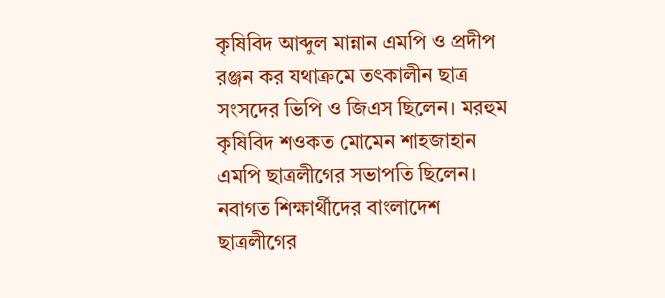কৃষিবিদ আব্দুল মান্নান এমপি ও প্রদীপ রঞ্জন কর যথাক্রমে তৎকালীন ছাত্র সংসদের ভিপি ও জিএস ছিলেন। মরহুম কৃষিবিদ শওকত মোমেন শাহজাহান এমপি ছাত্রলীগের সভাপতি ছিলেন। নবাগত শিক্ষার্থীদের বাংলাদেশ ছাত্রলীগের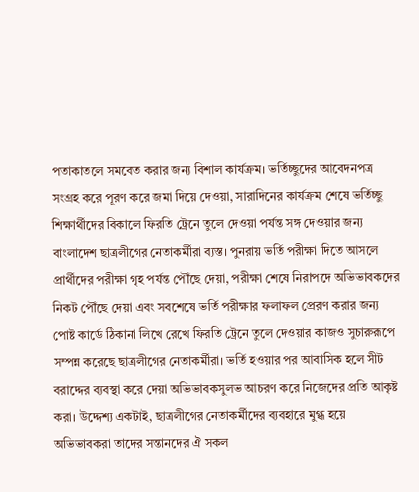পতাকাতলে সমবেত করার জন্য বিশাল কার্যক্রম। ভর্তিচ্ছুদের আবেদনপত্র সংগ্রহ করে পূরণ করে জমা দিয়ে দেওয়া, সারাদিনের কার্যক্রম শেষে ভর্তিচ্ছু শিক্ষার্থীদের বিকালে ফিরতি ট্রেনে তুলে দেওয়া পর্যন্ত সঙ্গ দেওয়ার জন্য বাংলাদেশ ছাত্রলীগের নেতাকর্মীরা ব্যস্ত। পুনরায় ভর্তি পরীক্ষা দিতে আসলে প্রার্থীদের পরীক্ষা গৃহ পর্যন্ত পৌঁছে দেয়া, পরীক্ষা শেষে নিরাপদে অভিভাবকদের নিকট পৌঁছে দেয়া এবং সবশেষে ভর্তি পরীক্ষার ফলাফল প্রেরণ করার জন্য পোষ্ট কার্ডে ঠিকানা লিখে রেখে ফিরতি ট্রেনে তুলে দেওয়ার কাজও সুচারুরূপে সম্পন্ন করেছে ছাত্রলীগের নেতাকর্মীরা। ভর্তি হওয়ার পর আবাসিক হলে সীট বরাদ্দের ব্যবস্থা করে দেয়া অভিভাবকসুলভ আচরণ করে নিজেদের প্রতি আকৃষ্ট করা। উদ্দেশ্য একটাই, ছাত্রলীগের নেতাকর্মীদের ব্যবহারে মুগ্ধ হয়ে অভিভাবকরা তাদের সন্তানদের ঐ সকল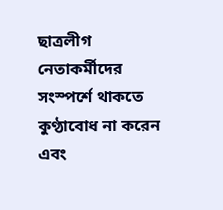ছাত্রলীগ নেতাকর্মীদের সংস্পর্শে থাকতে কুণ্ঠাবোধ না করেন এবং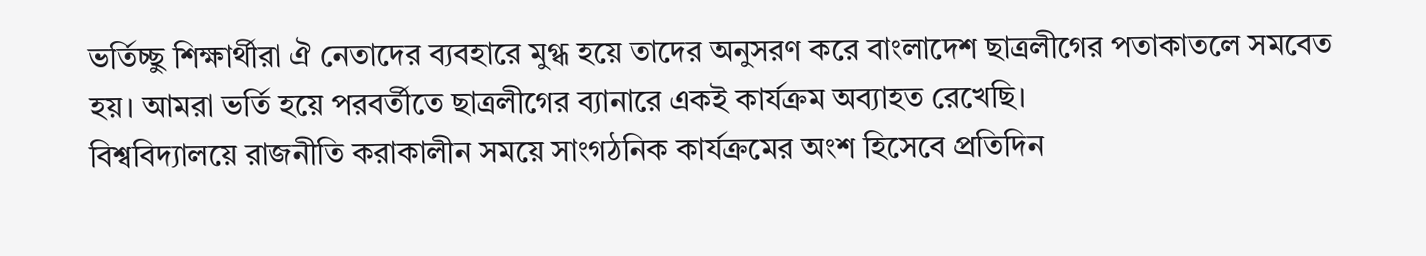ভর্তিচ্ছু শিক্ষার্থীরা ঐ নেতাদের ব্যবহারে মুগ্ধ হয়ে তাদের অনুসরণ করে বাংলাদেশ ছাত্রলীগের পতাকাতলে সমবেত হয়। আমরা ভর্তি হয়ে পরবর্তীতে ছাত্রলীগের ব্যানারে একই কার্যক্রম অব্যাহত রেখেছি।
বিশ্ববিদ্যালয়ে রাজনীতি করাকালীন সময়ে সাংগঠনিক কার্যক্রমের অংশ হিসেবে প্রতিদিন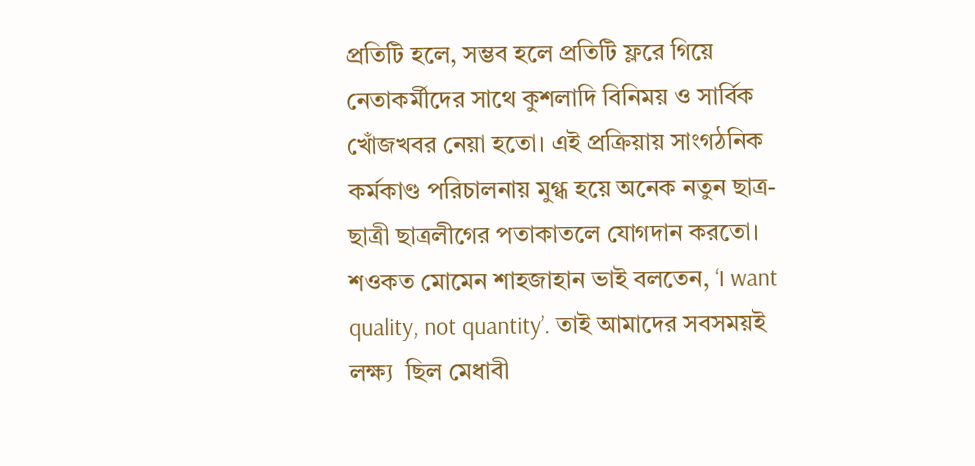প্রতিটি হলে, সম্ভব হলে প্রতিটি ফ্লরে গিয়ে নেতাকর্মীদের সাথে কুশলাদি বিনিময় ও সার্বিক খোঁজখবর নেয়া হতো। এই প্রক্রিয়ায় সাংগঠনিক কর্মকাণ্ড পরিচালনায় মুগ্ধ হয়ে অনেক নতুন ছাত্র-ছাত্রী ছাত্রলীগের পতাকাতলে যোগদান করতো। শওকত মোমেন শাহজাহান ভাই বলতেন, ‘I want quality, not quantity’. তাই আমাদের সবসময়ই লক্ষ্য  ছিল মেধাবী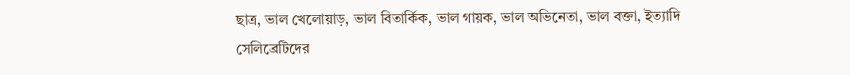ছাত্র, ভাল খেলোয়াড়, ভাল বিতার্কিক, ভাল গায়ক, ভাল অভিনেতা, ভাল বক্তা, ইত্যাদি সেলিব্রেটিদের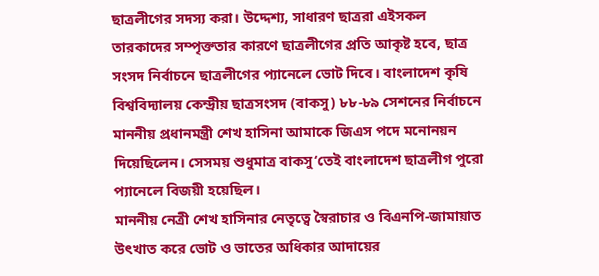ছাত্রলীগের সদস্য করা। উদ্দেশ্য, সাধারণ ছাত্ররা এইসকল তারকাদের সম্পৃক্ততার কারণে ছাত্রলীগের প্রতি আকৃষ্ট হবে, ছাত্র সংসদ নির্বাচনে ছাত্রলীগের প্যানেলে ভোট দিবে। বাংলাদেশ কৃষি বিশ্ববিদ্যালয় কেন্দ্রীয় ছাত্রসংসদ (বাকসু) ৮৮-৮৯ সেশনের নির্বাচনে মাননীয় প্রধানমন্ত্রী শেখ হাসিনা আমাকে জিএস পদে মনোনয়ন দিয়েছিলেন। সেসময় শুধুমাত্র বাকসু‘তেই বাংলাদেশ ছাত্রলীগ পুরো প্যানেলে বিজয়ী হয়েছিল।
মাননীয় নেত্রী শেখ হাসিনার নেতৃত্বে স্বৈরাচার ও বিএনপি-জামায়াত উৎখাত করে ভোট ও ভাতের অধিকার আদায়ের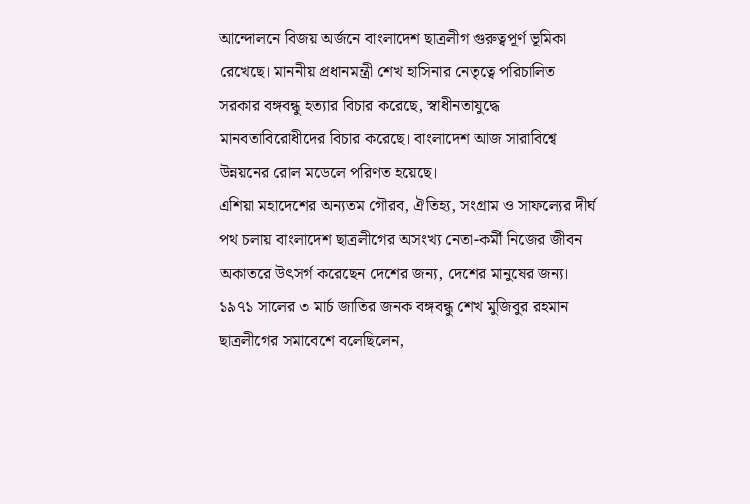আন্দোলনে বিজয় অর্জনে বাংলাদেশ ছাত্রলীগ গুরুত্বপূর্ণ ভূমিকা রেখেছে। মাননীয় প্রধানমন্ত্রী শেখ হাসিনার নেতৃত্বে পরিচালিত সরকার বঙ্গবন্ধু হত্যার বিচার করেছে, স্বাধীনতাযুদ্ধে মানবতাবিরোধীদের বিচার করেছে। বাংলাদেশ আজ সারাবিশ্বে উন্নয়নের রোল মডেলে পরিণত হয়েছে।
এশিয়া মহাদেশের অন্যতম গৌরব, ঐতিহ্য, সংগ্রাম ও সাফল্যের দীর্ঘ পথ চলায় বাংলাদেশ ছাত্রলীগের অসংখ্য নেতা-কর্মী নিজের জীবন অকাতরে উৎসর্গ করেছেন দেশের জন্য, দেশের মানুষের জন্য। ১৯৭১ সালের ৩ মার্চ জাতির জনক বঙ্গবন্ধু শেখ মুজিবুর রহমান ছাত্রলীগের সমাবেশে বলেছিলেন,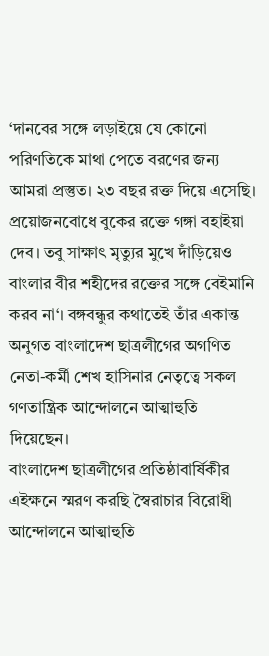‘দানবের সঙ্গে লড়াইয়ে যে কোনো পরিণতিকে মাথা পেতে বরণের জন্য আমরা প্রস্তুত। ২৩ বছর রক্ত দিয়ে এসেছি। প্রয়োজনবোধে বুকের রক্তে গঙ্গা বহাইয়া দেব। তবু সাক্ষাৎ মৃত্যুর মুখে দাঁড়িয়েও বাংলার বীর শহীদের রক্তের সঙ্গে বেইমানি করব না‘। বঙ্গবন্ধুর কথাতেই তাঁর একান্ত অনুগত বাংলাদেশ ছাত্রলীগের অগণিত নেতা-কর্মী শেখ হাসিনার নেতৃত্বে সকল গণতান্ত্রিক আন্দোলনে আত্মাহুতি দিয়েছেন।
বাংলাদেশ ছাত্রলীগের প্রতিষ্ঠাবার্ষিকীর এইক্ষনে স্মরণ করছি স্বৈরাচার বিরোধী আন্দোলনে আত্মাহুতি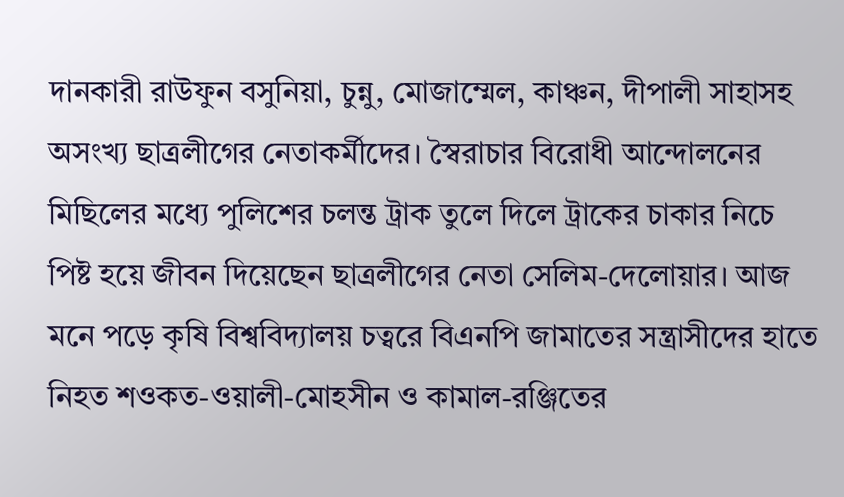দানকারী রাউফুন বসুনিয়া, চুন্নু, মোজাম্মেল, কাঞ্চন, দীপালী সাহাসহ অসংখ্য ছাত্রলীগের নেতাকর্মীদের। স্বৈরাচার বিরোধী আন্দোলনের মিছিলের মধ্যে পুলিশের চলন্ত ট্রাক তুলে দিলে ট্রাকের চাকার নিচে পিষ্ট হয়ে জীবন দিয়েছেন ছাত্রলীগের নেতা সেলিম-দেলোয়ার। আজ মনে পড়ে কৃষি বিশ্ববিদ্যালয় চত্বরে বিএনপি জামাতের সন্ত্রাসীদের হাতে নিহত শওকত-ওয়ালী-মোহসীন ও কামাল-রঞ্জিতের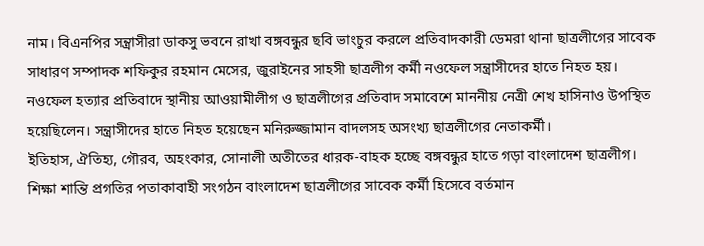নাম। বিএনপির সন্ত্রাসীরা ডাকসু ভবনে রাখা বঙ্গবন্ধুর ছবি ভাংচুর করলে প্রতিবাদকারী ডেমরা থানা ছাত্রলীগের সাবেক সাধারণ সম্পাদক শফিকুর রহমান মেসের, জুরাইনের সাহসী ছাত্রলীগ কর্মী নওফেল সন্ত্রাসীদের হাতে নিহত হয়। নওফেল হত্যার প্রতিবাদে স্থানীয় আওয়ামীলীগ ও ছাত্রলীগের প্রতিবাদ সমাবেশে মাননীয় নেত্রী শেখ হাসিনাও উপস্থিত হয়েছিলেন। সন্ত্রাসীদের হাতে নিহত হয়েছেন মনিরুজ্জামান বাদলসহ অসংখ্য ছাত্রলীগের নেতাকর্মী।
ইতিহাস, ঐতিহ্য, গৌরব, অহংকার, সোনালী অতীতের ধারক-বাহক হচ্ছে বঙ্গবন্ধুর হাতে গড়া বাংলাদেশ ছাত্রলীগ। শিক্ষা শান্তি প্রগতির পতাকাবাহী সংগঠন বাংলাদেশ ছাত্রলীগের সাবেক কর্মী হিসেবে বর্তমান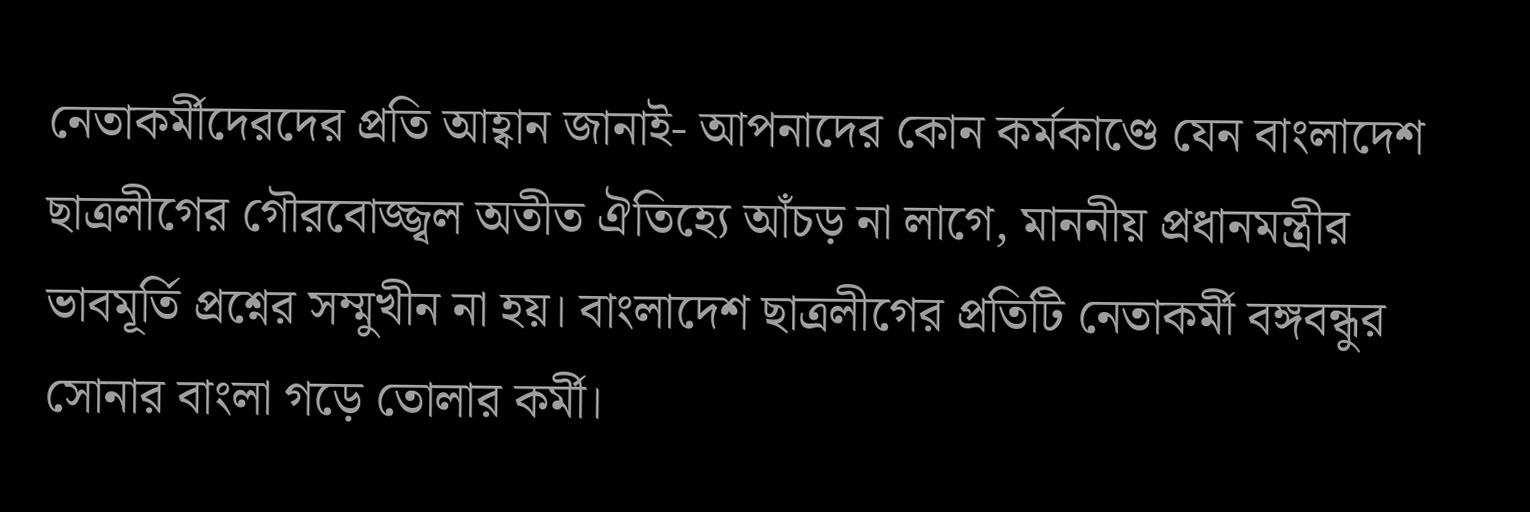নেতাকর্মীদেরদের প্রতি আহ্বান জানাই- আপনাদের কোন কর্মকাণ্ডে যেন বাংলাদেশ ছাত্রলীগের গৌরবোজ্জ্বল অতীত ঐতিহ্যে আঁচড় না লাগে, মাননীয় প্রধানমন্ত্রীর ভাবমূর্তি প্রশ্নের সম্মুখীন না হয়। বাংলাদেশ ছাত্রলীগের প্রতিটি নেতাকর্মী বঙ্গবন্ধুর সোনার বাংলা গড়ে তোলার কর্মী।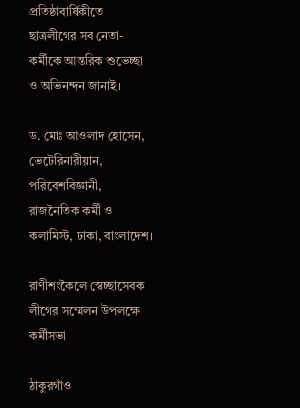প্রতিষ্ঠাবার্ষিকীতে ছাত্রলীগের সব নেতা-কর্মীকে আন্তরিক শুভেচ্ছা ও অভিনন্দন জানাই।

ড. মোঃ আওলাদ হোসেন, ভেটেরিনারীয়ান, পরিবেশবিজ্ঞানী, রাজনৈতিক কর্মী ও কলামিস্ট, ঢাকা, বাংলাদেশ।

রাণীশংকৈলে স্বেচ্ছাসেবক লীগের সম্মেলন উপলক্ষে কর্মীসভা

ঠাকুরগাঁও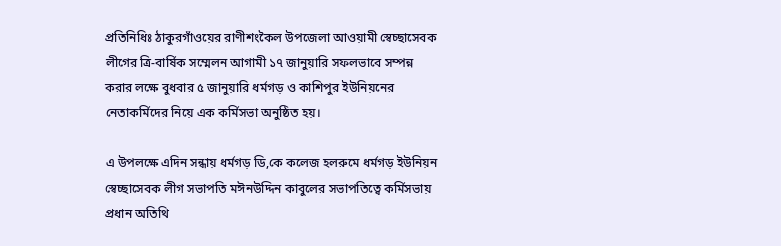প্রতিনিধিঃ ঠাকুরগাঁওয়ের রাণীশংকৈল উপজেলা আওয়ামী স্বেচ্ছাসেবক লীগের ত্রি-বার্ষিক সম্মেলন আগামী ১৭ জানুয়ারি সফলভাবে সম্পন্ন করার লক্ষে বুধবার ৫ জানুয়ারি ধর্মগড় ও কাশিপুর ইউনিয়নের নেতাকর্মিদের নিয়ে এক কর্মিসভা অনুষ্ঠিত হয়।

এ উপলক্ষে এদিন সন্ধায় ধর্মগড় ডি,কে কলেজ হলরুমে ধর্মগড় ইউনিয়ন স্বেচ্ছাসেবক লীগ সভাপতি মঈনউদ্দিন কাবুলের সভাপতিত্বে কর্মিসভায় প্রধান অতিথি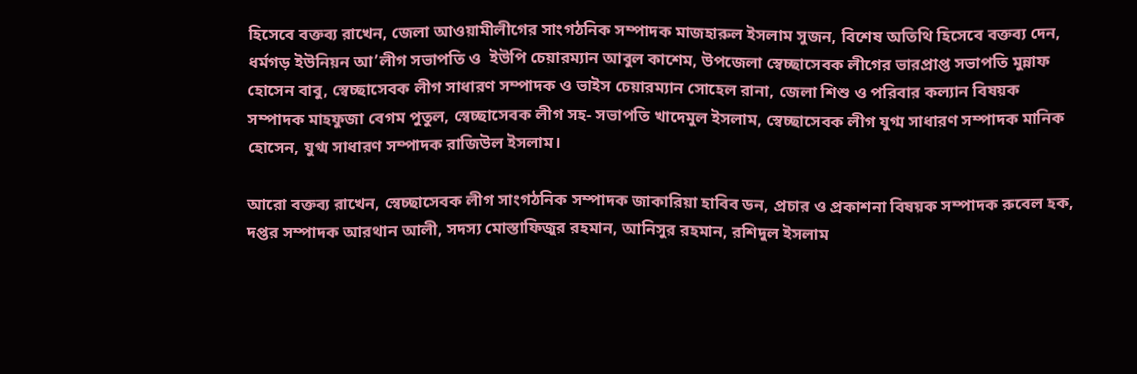হিসেবে বক্তব্য রাখেন, জেলা আওয়ামীলীগের সাংগঠনিক সম্পাদক মাজহারুল ইসলাম সুজন, বিশেষ অতিথি হিসেবে বক্তব্য দেন, ধর্মগড় ইউনিয়ন আ’লীগ সভাপতি ও  ইউপি চেয়ারম্যান আবুল কাশেম, উপজেলা স্বেচ্ছাসেবক লীগের ভারপ্রাপ্ত সভাপতি মুন্নাফ হোসেন বাবু, স্বেচ্ছাসেবক লীগ সাধারণ সম্পাদক ও ভাইস চেয়ারম্যান সোহেল রানা, জেলা শিশু ও পরিবার কল্যান বিষয়ক সম্পাদক মাহফুজা বেগম পুতুল, স্বেচ্ছাসেবক লীগ সহ- সভাপতি খাদেমুল ইসলাম, স্বেচ্ছাসেবক লীগ যুগ্ম সাধারণ সম্পাদক মানিক হোসেন, যুগ্ম সাধারণ সম্পাদক রাজিউল ইসলাম।

আরো বক্তব্য রাখেন, স্বেচ্ছাসেবক লীগ সাংগঠনিক সম্পাদক জাকারিয়া হাবিব ডন, প্রচার ও প্রকাশনা বিষয়ক সম্পাদক রুবেল হক, দপ্তর সম্পাদক আরথান আলী, সদস্য মোস্তাফিজুর রহমান, আনিসুর রহমান, রশিদুল ইসলাম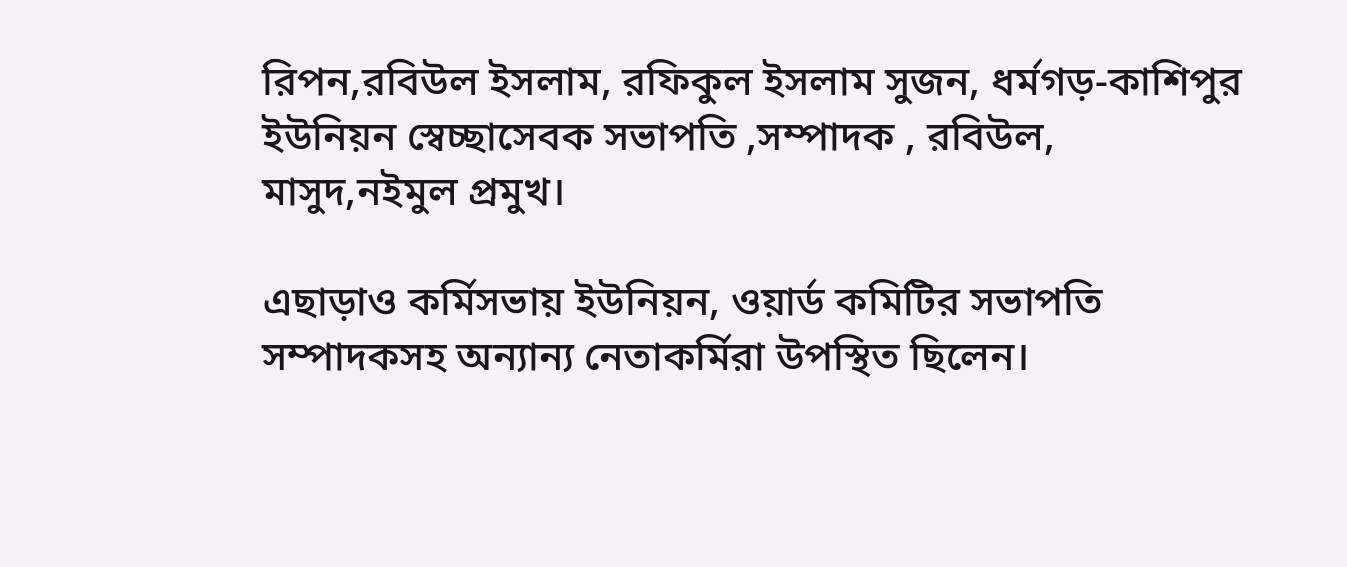রিপন,রবিউল ইসলাম, রফিকুল ইসলাম সুজন, ধর্মগড়-কাশিপুর ইউনিয়ন স্বেচ্ছাসেবক সভাপতি ,সম্পাদক , রবিউল, মাসুদ,নইমুল প্রমুখ।

এছাড়াও কর্মিসভায় ইউনিয়ন, ওয়ার্ড কমিটির সভাপতি সম্পাদকসহ অন্যান্য নেতাকর্মিরা উপস্থিত ছিলেন।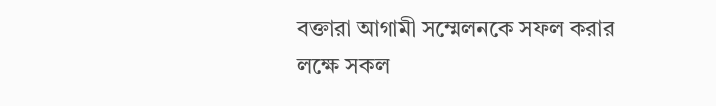বক্তারা আগামী সম্মেলনকে সফল করার লক্ষে সকল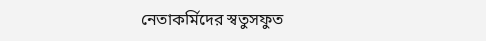নেতাকর্মিদের স্বতুসফুত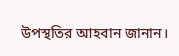উপস্থতির আহবান জানান।